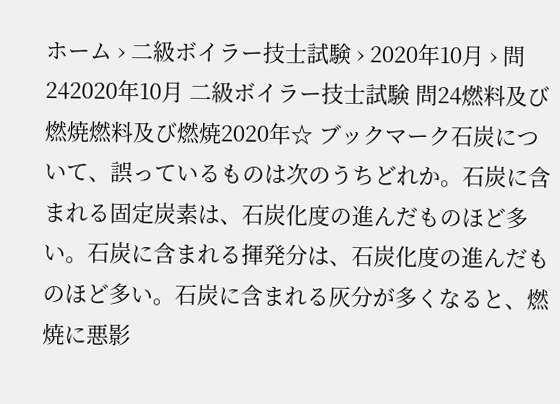ホーム › 二級ボイラー技士試験 › 2020年10月 › 問242020年10月 二級ボイラー技士試験 問24燃料及び燃焼燃料及び燃焼2020年☆ ブックマーク石炭について、誤っているものは次のうちどれか。石炭に含まれる固定炭素は、石炭化度の進んだものほど多い。石炭に含まれる揮発分は、石炭化度の進んだものほど多い。石炭に含まれる灰分が多くなると、燃焼に悪影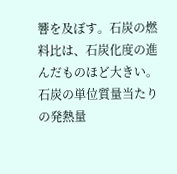響を及ぼす。石炭の燃料比は、石炭化度の進んだものほど大きい。石炭の単位質量当たりの発熱量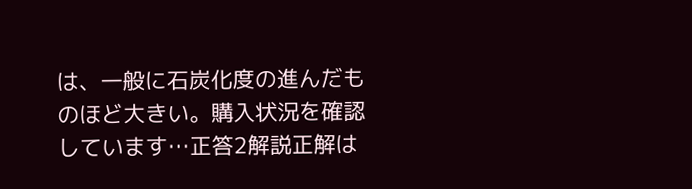は、一般に石炭化度の進んだものほど大きい。購入状況を確認しています…正答2解説正解は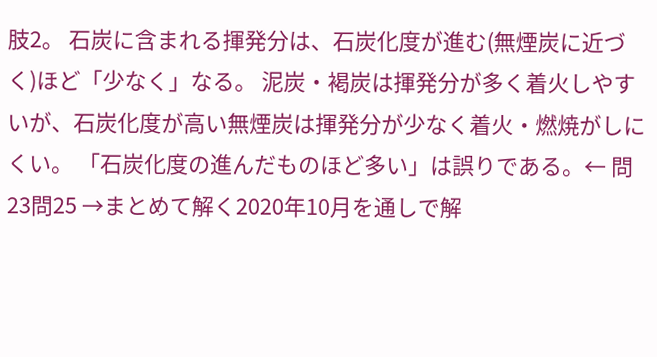肢2。 石炭に含まれる揮発分は、石炭化度が進む(無煙炭に近づく)ほど「少なく」なる。 泥炭・褐炭は揮発分が多く着火しやすいが、石炭化度が高い無煙炭は揮発分が少なく着火・燃焼がしにくい。 「石炭化度の進んだものほど多い」は誤りである。← 問23問25 →まとめて解く2020年10月を通しで解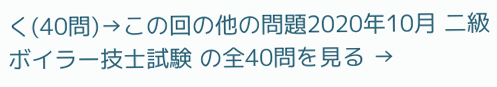く(40問)→この回の他の問題2020年10月 二級ボイラー技士試験 の全40問を見る →